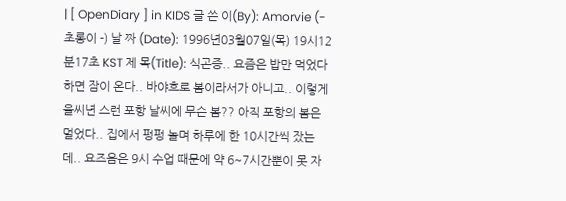| [ OpenDiary ] in KIDS 글 쓴 이(By): Amorvie (- 초롱이 -) 날 짜 (Date): 1996년03월07일(목) 19시12분17초 KST 제 목(Title): 식곤증.. 요즘은 밥만 먹었다 하면 잠이 온다.. 바야흐로 봄이라서가 아니고.. 이렇게 을씨년 스런 포항 날씨에 무슨 봄?? 아직 포항의 봄은 멀었다.. 집에서 펑펑 놀며 하루에 한 10시간씩 잤는데.. 요즈음은 9시 수업 때문에 약 6~7시간뿐이 못 자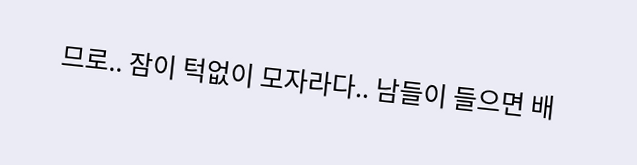므로.. 잠이 턱없이 모자라다.. 남들이 들으면 배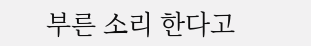부른 소리 한다고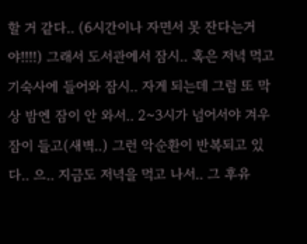할 거 같다.. (6시간이나 자면서 못 잔다는거야!!!!) 그래서 도서관에서 잠시.. 혹은 저녁 먹고 기숙사에 들어와 잠시.. 자게 되는데 그럼 또 막상 밤엔 잠이 안 와서.. 2~3시가 넘어서야 겨우 잠이 들고(새벽..) 그런 악순환이 반복되고 있다.. 으.. 지금도 저녁을 먹고 나서.. 그 후유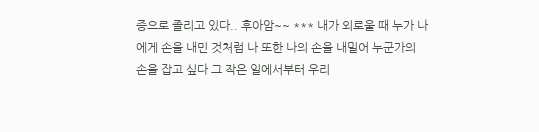증으로 졸리고 있다.. 후아암~~ *** 내가 외로울 때 누가 나에게 손을 내민 것처럼 나 또한 나의 손을 내밀어 누군가의 손을 잡고 싶다 그 작은 일에서부터 우리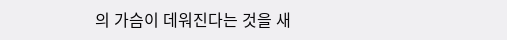의 가슴이 데워진다는 것을 새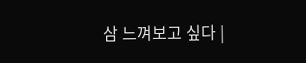삼 느껴보고 싶다 |